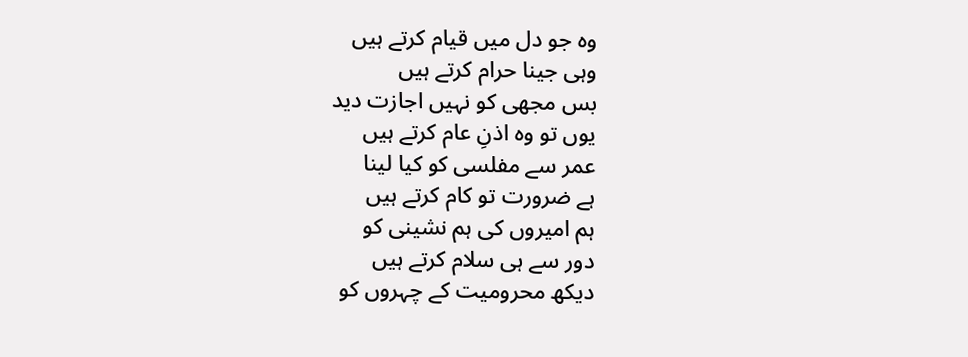وہ جو دل میں قیام کرتے ہیں
وہی جینا حرام کرتے ہیں
بس مجھی کو نہیں اجازت دید
یوں تو وہ اذنِ عام کرتے ہیں
عمر سے مفلسی کو کیا لینا
ہے ضرورت تو کام کرتے ہیں
ہم امیروں کی ہم نشینی کو
دور سے ہی سلام کرتے ہیں
دیکھ محرومیت کے چہروں کو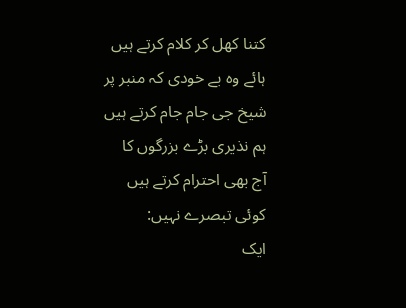کتنا کھل کر کلام کرتے ہیں
ہائے وہ بے خودی کہ منبر پر
شیخ جی جام جام کرتے ہیں
ہم نذیری بڑے بزرگوں کا
آج بھی احترام کرتے ہیں
کوئی تبصرے نہیں:
ایک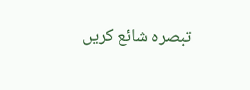تبصرہ شائع کریں